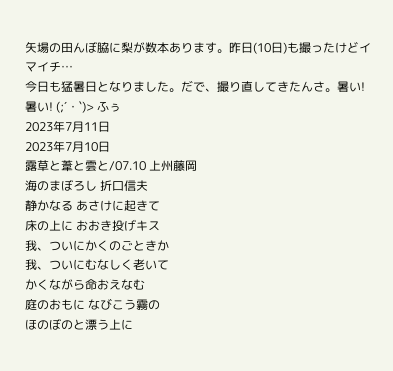矢場の田んぼ脇に梨が数本あります。昨日(10日)も撮ったけどイマイチ…
今日も猛暑日となりました。だで、撮り直してきたんさ。暑い! 暑い! (;´・`)> ふぅ
2023年7月11日
2023年7月10日
露草と葦と雲と/07.10 上州藤岡
海のまぼろし 折口信夫
静かなる あさけに起きて
床の上に おおき投げキス
我、ついにかくのごときか
我、ついにむなしく老いて
かくながら命おえなむ
庭のおもに なびこう霧の
ほのぼのと漂う上に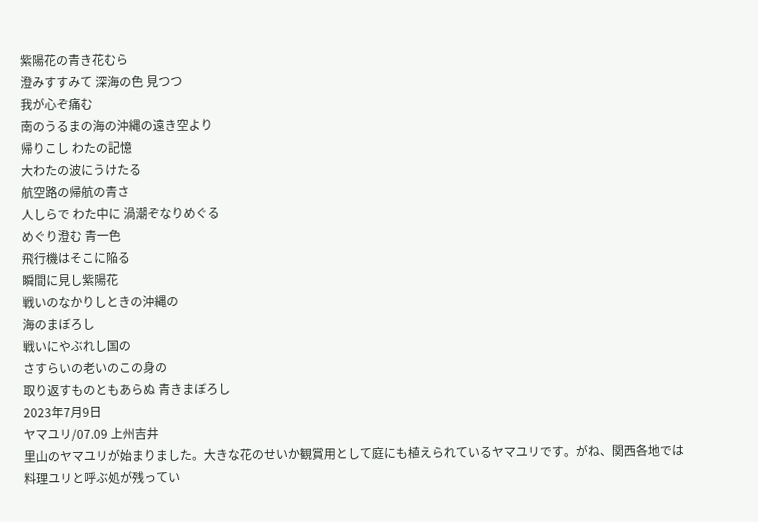紫陽花の青き花むら
澄みすすみて 深海の色 見つつ
我が心ぞ痛む
南のうるまの海の沖縄の遠き空より
帰りこし わたの記憶
大わたの波にうけたる
航空路の帰航の青さ
人しらで わた中に 渦潮ぞなりめぐる
めぐり澄む 青一色
飛行機はそこに陥る
瞬間に見し紫陽花
戦いのなかりしときの沖縄の
海のまぼろし
戦いにやぶれし国の
さすらいの老いのこの身の
取り返すものともあらぬ 青きまぼろし
2023年7月9日
ヤマユリ/07.09 上州吉井
里山のヤマユリが始まりました。大きな花のせいか観賞用として庭にも植えられているヤマユリです。がね、関西各地では料理ユリと呼ぶ処が残ってい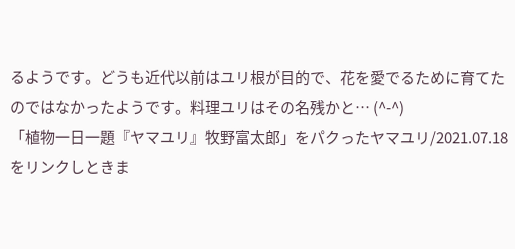るようです。どうも近代以前はユリ根が目的で、花を愛でるために育てたのではなかったようです。料理ユリはその名残かと… (^-^)
「植物一日一題『ヤマユリ』牧野富太郎」をパクったヤマユリ/2021.07.18をリンクしときま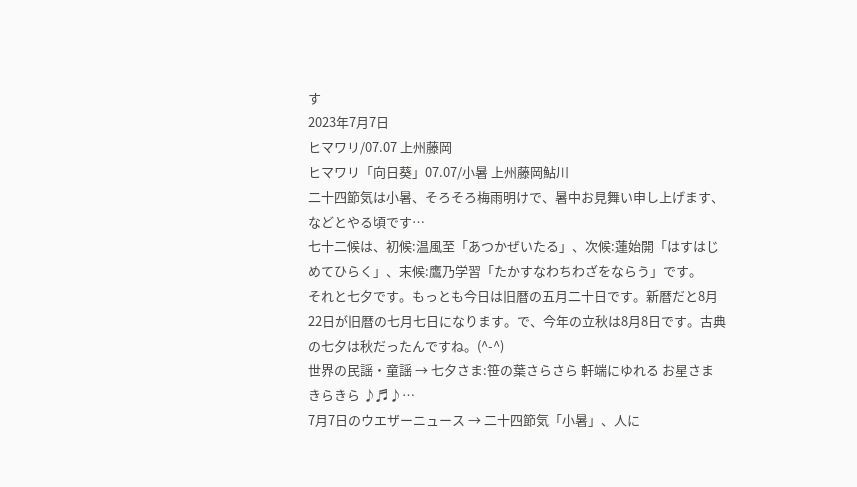す
2023年7月7日
ヒマワリ/07.07 上州藤岡
ヒマワリ「向日葵」07.07/小暑 上州藤岡鮎川
二十四節気は小暑、そろそろ梅雨明けで、暑中お見舞い申し上げます、などとやる頃です…
七十二候は、初候:温風至「あつかぜいたる」、次候:蓮始開「はすはじめてひらく」、末候:鷹乃学習「たかすなわちわざをならう」です。
それと七夕です。もっとも今日は旧暦の五月二十日です。新暦だと8月22日が旧暦の七月七日になります。で、今年の立秋は8月8日です。古典の七夕は秋だったんですね。(^-^)
世界の民謡・童謡 → 七夕さま:笹の葉さらさら 軒端にゆれる お星さまきらきら ♪♬♪…
7月7日のウエザーニュース → 二十四節気「小暑」、人に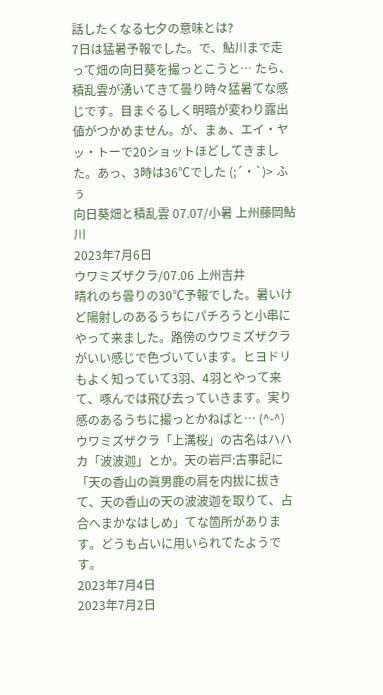話したくなる七夕の意味とは?
7日は猛暑予報でした。で、鮎川まで走って畑の向日葵を撮っとこうと… たら、積乱雲が湧いてきて曇り時々猛暑てな感じです。目まぐるしく明暗が変わり露出値がつかめません。が、まぁ、エイ・ヤッ・トーで20ショットほどしてきました。あっ、3時は36℃でした (;´・`)> ふぅ
向日葵畑と積乱雲 07.07/小暑 上州藤岡鮎川
2023年7月6日
ウワミズザクラ/07.06 上州吉井
晴れのち曇りの30℃予報でした。暑いけど陽射しのあるうちにパチろうと小串にやって来ました。路傍のウワミズザクラがいい感じで色づいています。ヒヨドリもよく知っていて3羽、4羽とやって来て、啄んでは飛び去っていきます。実り感のあるうちに撮っとかねばと… (^-^)
ウワミズザクラ「上溝桜」の古名はハハカ「波波迦」とか。天の岩戸:古事記に「天の香山の眞男鹿の肩を内拔に拔きて、天の香山の天の波波迦を取りて、占合へまかなはしめ」てな箇所があります。どうも占いに用いられてたようです。
2023年7月4日
2023年7月2日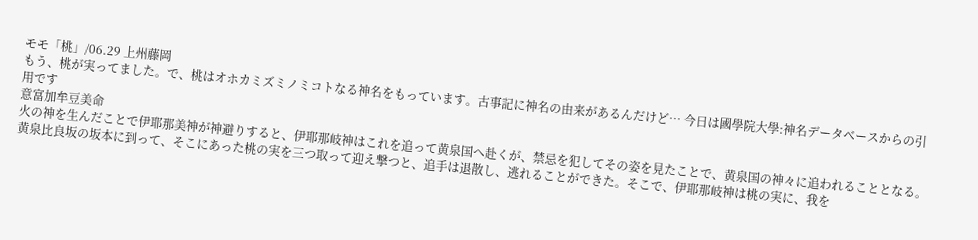モモ「桃」/06.29 上州藤岡
もう、桃が実ってました。で、桃はオホカミズミノミコトなる神名をもっています。古事記に神名の由来があるんだけど… 今日は國學院大學:神名データベースからの引用です
意富加牟豆美命
火の神を生んだことで伊耶那美神が神避りすると、伊耶那岐神はこれを追って黄泉国へ赴くが、禁忌を犯してその姿を見たことで、黄泉国の神々に追われることとなる。黄泉比良坂の坂本に到って、そこにあった桃の実を三つ取って迎え撃つと、追手は退散し、逃れることができた。そこで、伊耶那岐神は桃の実に、我を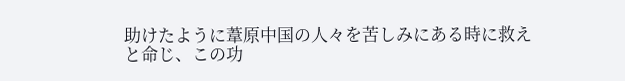助けたように葦原中国の人々を苦しみにある時に救えと命じ、この功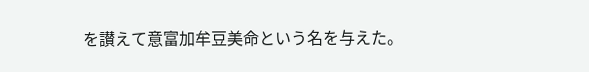を讃えて意富加牟豆美命という名を与えた。